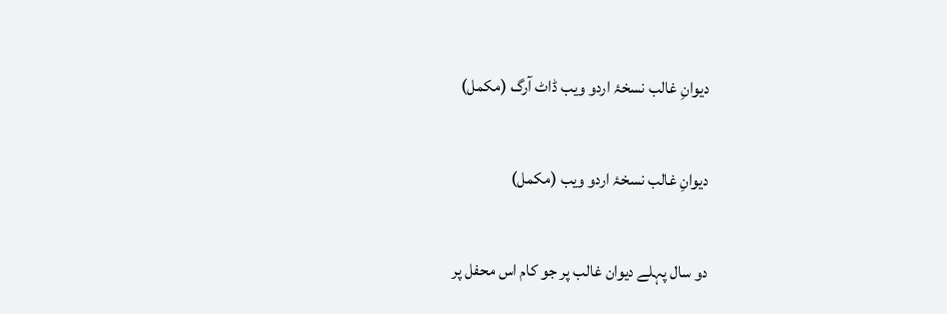دیوانِ غالب نسخۂ اردو ویب ڈاٹ آرگ (مکمل)

دیوانِ غالب نسخۂ اردو ویب (مکمل)

دو سال پہلے دیوان غالب پر جو کام اس محفل پر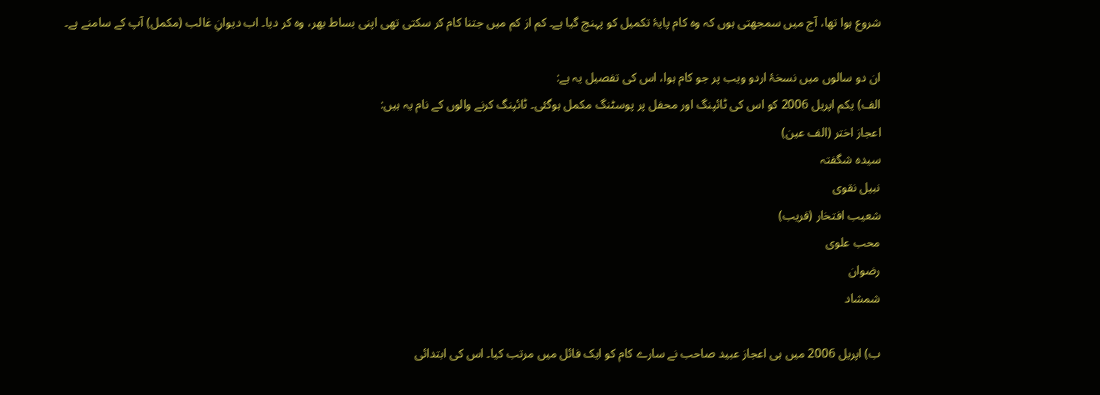شروع ہوا تھا، آج میں سمجھتی ہوں کہ وہ کام پایۂ تکمیل کو پہنچ گیا ہے۔ کم از کم میں جتنا کام کر سکتی تھی اپنی بساط بھر، وہ کر دیا۔ اب دیوانِ غالب (مکمل) آپ کے سامنے ہے۔

ان دو سالوں میں نسخۂ اردو ویب پر جو کام ہوا، اس کی تفصیل یہ ہے:
الف) یکم اپریل 2006 کو اس کی ٹائپنگ اور محفل پر پوسٹنگ مکمل ہوگئی۔ ٹائپنگ کرنے والوں کے نام یہ ہیں:
اعجاز اختر (الف عین)
سیدہ شگفتہ
نبیل نقوی
شعیب افتخار (فریب)
محب علوی
رضوان
شمشاد

ب) اپریل 2006 میں ہی اعجاز عبید صاحب نے سارے کام کو ایک فائل میں مرتب کیا۔ اس کی ابتدائی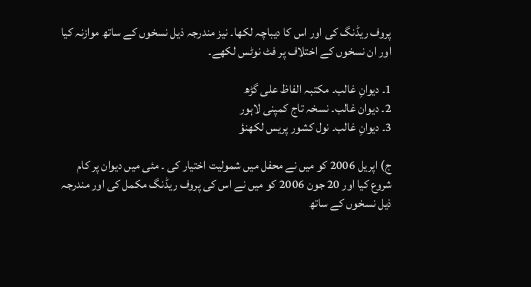پروف ریڈنگ کی اور اس کا دیباچہ لکھا۔ نیز مندرجہ ذیل نسخوں کے ساتھ موازنہ کیا اور ان نسخوں کے اختلاف پر فٹ نوٹس لکھے۔

1۔ دیوانِ غالب۔ مکتبہ الفاظ علی گڑھ
2۔ دیوان غالب۔ نسخہ تاج کمپنی لاہور
3۔ دیوانِ غالب۔ نول کشور پریس لکھنؤ

ج) اپریل 2006 کو میں نے محفل میں شمولیت اختیار کی ۔ مئی میں دیوان پر کام شروع کیا اور 20 جون 2006 کو میں نے اس کی پروف ریڈنگ مکمل کی اور مندرجہ ذیل نسخوں کے ساتھ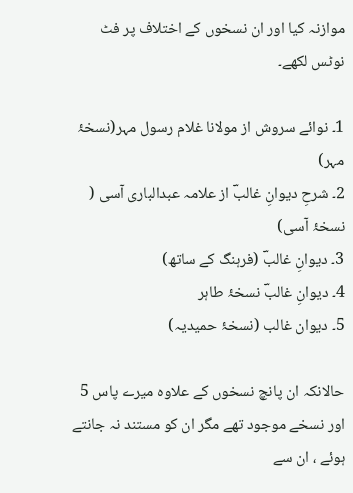موازنہ کیا اور ان نسخوں کے اختلاف پر فٹ نوٹس لکھے۔

1۔ نوائے سروش از مولانا غلام رسول مہر(نسخۂ مہر)
2۔ شرحِ دیوانِ غالبؔ از علامہ عبدالباری آسی ( نسخۂ آسی)
3۔ دیوانِ غالبؔ (فرہنگ کے ساتھ)
4۔ دیوانِ غالبؔ نسخۂ طاہر
5۔ دیوان غالب (نسخۂ حمیدیہ)

حالانکہ ان پانچ نسخوں کے علاوہ میرے پاس 5 اور نسخے موجود تھے مگر ان کو مستند نہ جانتے ہوئے ، ان سے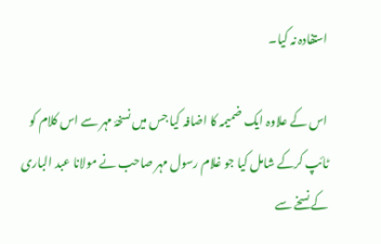استفادہ نہ کیا۔

اس کے علاوہ ایک ضمیمہ کا اضافہ کیا جس میں نسخۂ مہر سے اس کلام کو ٹائپ کرکے شامل کیا جو غلام رسول مہر صاحب نے مولانا عبد الباری کے نسخے سے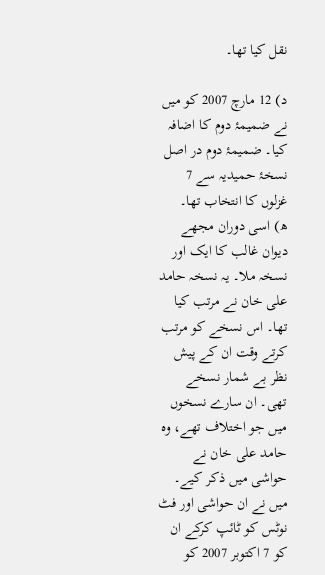نقل کیا تھا۔

د) 12 مارچ 2007 کو میں نے ضمیمۂ دوم کا اضافہ کیا۔ ضمیمۂ دوم در اصل نسخۂ حمیدیہ سے 7 غزلوں کا انتخاب تھا۔
ھ) اسی دوران مجھے دیوان غالب کا ایک اور نسخہ ملا۔ یہ نسخہ حامد علی خان نے مرتب کیا تھا۔ اس نسخے کو مرتب کرتے وقت ان کے پیش نظر بے شمار نسخے تھی۔ ان سارے نسخوں میں جو اختلاف تھے، وہ حامد علی خان نے حواشی میں ذکر کیے۔ میں نے ان حواشی اور فٹ نوٹس کو ٹائپ کرکے ان کو 7 اکتوبر 2007 کو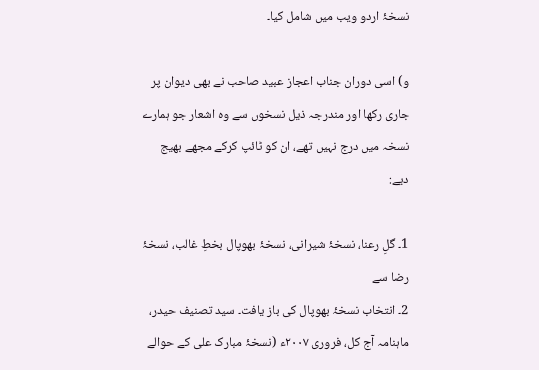نسخۂ اردو ویب میں شامل کیا۔

و) اسی دوران جناب اعجاز عبید صاحب نے بھی دیوان پر جاری رکھا اور مندرجہ ذیل نسخوں سے وہ اشعار جو ہمارے نسخہ میں درج نہیں تھے، ان کو ٹائپ کرکے مجھے بھیج دیے:

1۔ گلِ رعنا، نسخۂ شیرانی، نسخۂ بھوپال بخطِ غالب، نسخۂ رضا سے
2۔ انتخاب نسخۂ بھوپال کی باز یافت۔ سید تصنیف حیدر، ماہنامہ آج کل، فروری ۲۰۰۷ء (نسخۂ مبارک علی کے حوالے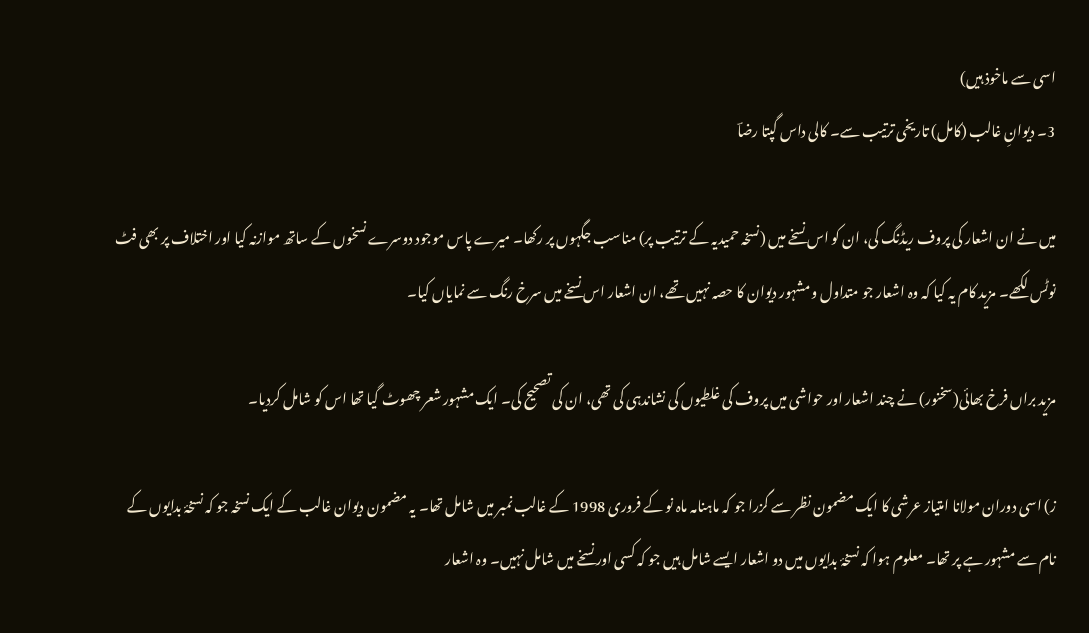اسی سے ماخوذ ہیں)
3۔ دیوانِ غالب (کامل) تاریخی ترتیب سے۔ کالی داس گپتا رضاؔ

میں نے ان اشعار کی پروف ریڈنگ کی، ان کو اس نسخے میں (نسخہ حمیدیہ کے ترتیب پر) مناسب جگہوں پر رکھا۔ میرے پاس موجود دوسرے نسخوں کے ساتھ موازنہ کیا اور اختلاف پر بھی فٹ نوٹس لکھے۔ مزید کام یہ کیا کہ وہ اشعار جو متداول و مشہور دیوان کا حصہ نہیں تھے، ان اشعار اس نسخے میں سرخ رنگ سے نمایاں کیا۔

مزید براں فرخ بھائی(سخنور) نے چند اشعار اور حواشی میں پروف کی غلطیوں کی نشاندہی کی تھی، ان کی تصحیح کی۔ ایک مشہور شعر چھوٹ گیا تھا اس کو شامل کردیا۔

ز) اسی دوران مولانا امتیاز عرشی کا ایک مضمون نظر سے گزرا جو کہ ماہنامہ ماہ نو کے فروری 1998 کے غالب نمبر میں شامل تھا۔ یہ مضمون دیوان غالب کے ایک نسخہ جو کہ نسخۂ بدایوں کے نام سے مشہور ہے پر تھا۔ معلوم ہوا کہ نسخۂ بدایوں میں دو اشعار ایسے شامل ہیں جو کہ کسی اور نسخے میں شامل نہیں۔ وہ اشعار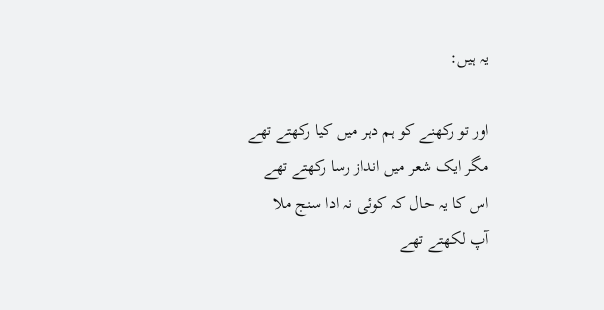یہ ہیں:

اور تو رکھنے کو ہم دہر میں کیا رکھتے تھے
مگر ایک شعر میں انداز رسا رکھتے تھے
اس کا یہ حال کہ کوئی نہ ادا سنج ملا
آپ لکھتے تھے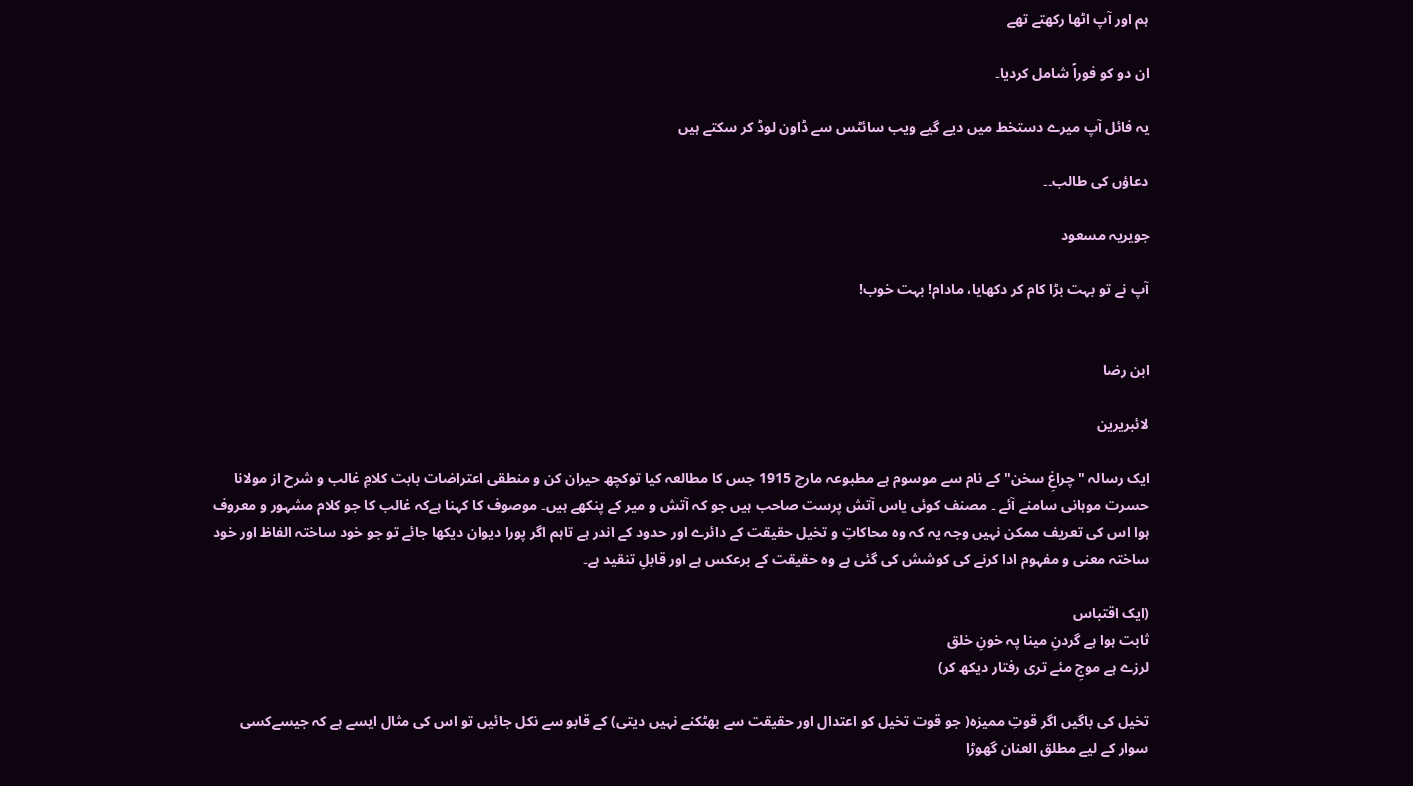ہم اور آپ اٹھا رکھتے تھے

ان دو کو فوراً شامل کردیا۔

یہ فائل آپ میرے دستخط میں دیے گیے ویب سائٹس سے ڈاون لوڈ کر سکتے ہیں

دعاؤں کی طالب۔۔

جویریہ مسعود

آپ نے تو بہت بڑا کام کر دکھایا، مادام! بہت خوب!


ابن رضا

لائبریرین

ایک رسالہ "چراغِ سخن" کے نام سے موسوم ہے مطبوعہ مارچ 1915 جس کا مطالعہ کیا توکچھ حیران کن و منطقی اعتراضات بابت کلامِ غالب و شرح از مولانا حسرت موہانی سامنے آئے ۔ مصنف کوئی یاس آتش پرست صاحب ہیں جو کہ آتش و میر کے پنکھے ہیں۔ موصوف کا کہنا ہےکہ غالب کا جو کلام مشہور و معروف ہوا اس کی تعریف ممکن نہیں وجہ یہ کہ وہ محاکاتِ و تخیل حقیقت کے دائرے اور حدود کے اندر ہے تاہم اگر پورا دیوان دیکھا جائے تو جو خود ساختہ الفاظ اور خود ساختہ معنی و مفہوم ادا کرنے کی کوشش کی گئی ہے وہ حقیقت کے برعکس ہے اور قابلِ تنقید ہے۔

(ایک اقتباس
ثابت ہوا ہے گردنِ مینا پہ خونِ خلق
لرزے ہے موجِ مئے تری رفتار دیکھ کر)

تخیل کی باگیں اگر قوتِ ممیزہ( جو قوت تخیل کو اعتدال اور حقیقت سے بھٹکنے نہیں دیتی) کے قابو سے نکل جائیں تو اس کی مثال ایسے ہے کہ جیسےکسی سوار کے لیے مطلق العنان گھوڑا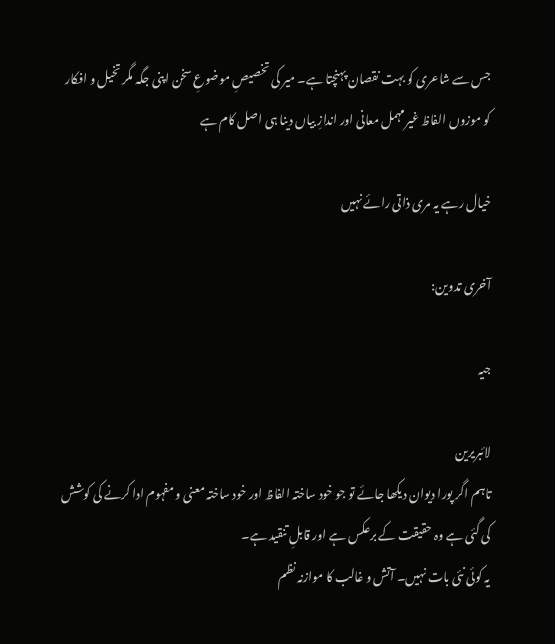جس سے شاعری کو بہت نقصان پہنچتا ہے۔ میر کی تخصیصِ موضوعِ سخن اپنی جگہ مگر تخیل و افکار کو موزوں الفاظ غیرمہمل معانی اور اندازِ بیاں دینا ہی اصل کام ہے

خیال رہے یہ مری ذاتی رائے نہیں

آخری تدوین:

جیہ

لائبریرین
تاہم اگر پورا دیوان دیکھا جائے تو جو خود ساختہ الفاظ اور خود ساختہ معنی و مفہوم ادا کرنے کی کوشش کی گئی ہے وہ حقیقت کے برعکس ہے اور قابلِ تنقید ہے۔
یہ کوئی نئی بات نہیں۔ آتش و غالب کا موازنہ نظم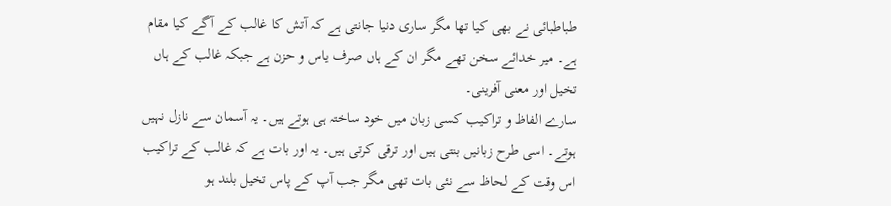طباطبائی نے بھی کیا تھا مگر ساری دنیا جانتی ہے کہ آتش کا غالب کے آگے کیا مقام ہے۔ میر خدائے سخن تھے مگر ان کے ہاں صرف یاس و حزن ہے جبکہ غالب کے ہاں تخیل اور معنی آفرینی۔
سارے الفاظ و تراکیب کسی زبان میں خود ساختہ ہی ہوتے ہیں۔ یہ آسمان سے نازل نہیں ہوتے۔ اسی طرح زبانیں بنتی ہیں اور ترقی کرتی ہیں۔ یہ اور بات ہے کہ غالب کے تراکیب اس وقت کے لحاظ سے نئی بات تھی مگر جب آپ کے پاس تخیل بلند ہو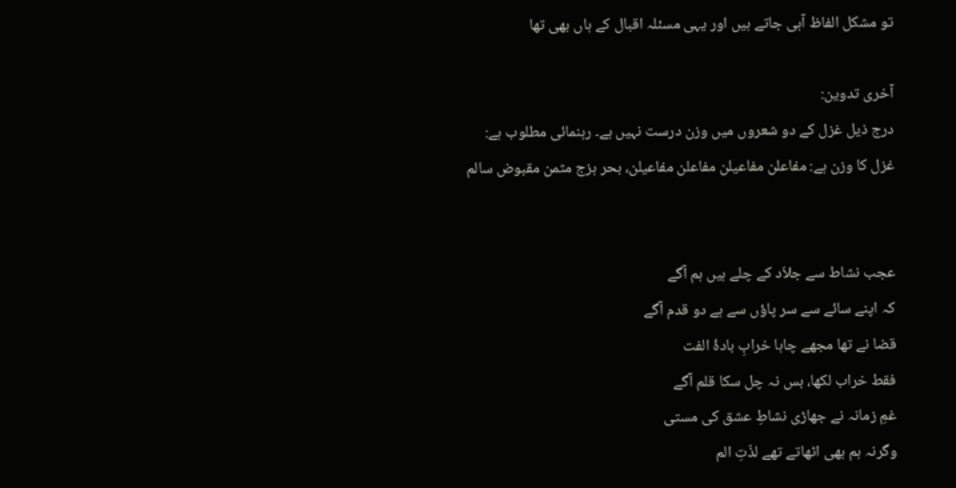تو مشکل الفاظ آہی جاتے ہیں اور یہی مسئلہ اقبال کے ہاں بھی تھا

آخری تدوین:
درج ذیل غزل کے دو شعروں میں وزن درست نہیں ہے۔ رہنمائی مطلوب ہے:
غزل کا وزن ہے: مفاعلن مفاعیلن مفاعلن مفاعیلن، بحر ہزج مثمن مقبوض سالم


عجب نشاط سے جلاّد کے چلے ہیں ہم آگے
کہ اپنے سائے سے سر پاؤں سے ہے دو قدم آگے
قضا نے تھا مجھے چاہا خرابِ بادۂ الفت
فقط خراب لکھا، بس نہ چل سکا قلم آگے
غمِ زمانہ نے جھاڑی نشاطِ عشق کی مستی
وگرنہ ہم بھی اٹھاتے تھے لذّتِ الم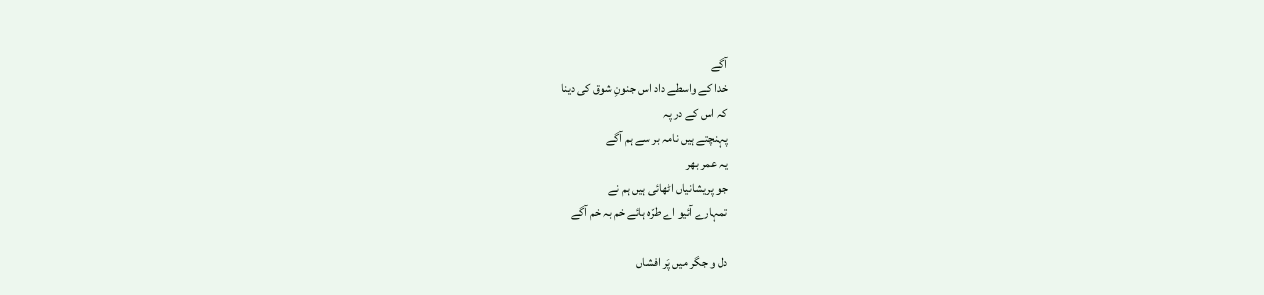آگے
خدا کے واسطے داد اس جنونِ شوق کی دینا
کہ اس کے در پہ
پہنچتے ہیں نامہ بر سے ہم آگے
یہ عمر بھر
جو پریشانیاں اٹھائی ہیں ہم نے
تمہارے آئیو اے طرّہ‌ ہائے خم بہ خم آگے

دل و جگر میں پَر افشاں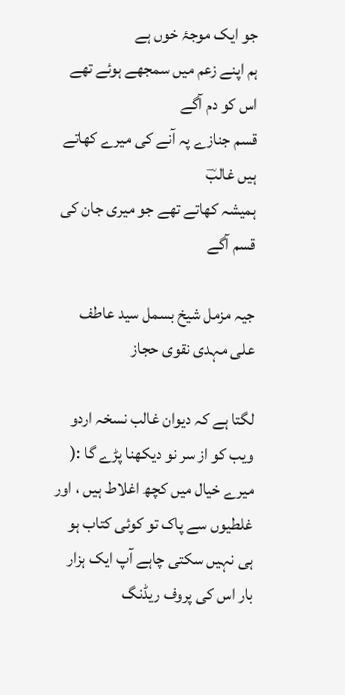جو ایک موجۂ خوں ہے
ہم اپنے زعم میں سمجھے ہوئے تھے اس کو دم آگے
قسم جنازے پہ آنے کی میرے کھاتے ہیں غالبؔ
ہمیشہ کھاتے تھے جو میری جان کی قسم آگے

جیہ مزمل شیخ بسمل سید عاطف علی مہدی نقوی حجاز

لگتا ہے کہ دیوان غالب نسخہ اردو ویب کو از سر نو دیکھنا پڑے گا :(
میرے خیال میں کچھ اغلاط ہیں ، اور غلطیوں سے پاک تو کوئی کتاب ہو ہی نہیں سکتی چاہے آپ ایک ہزار بار اس کی پروف ریڈنگ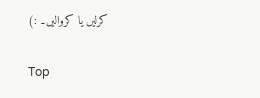کرلیں یا کروالیں۔ :)

Top